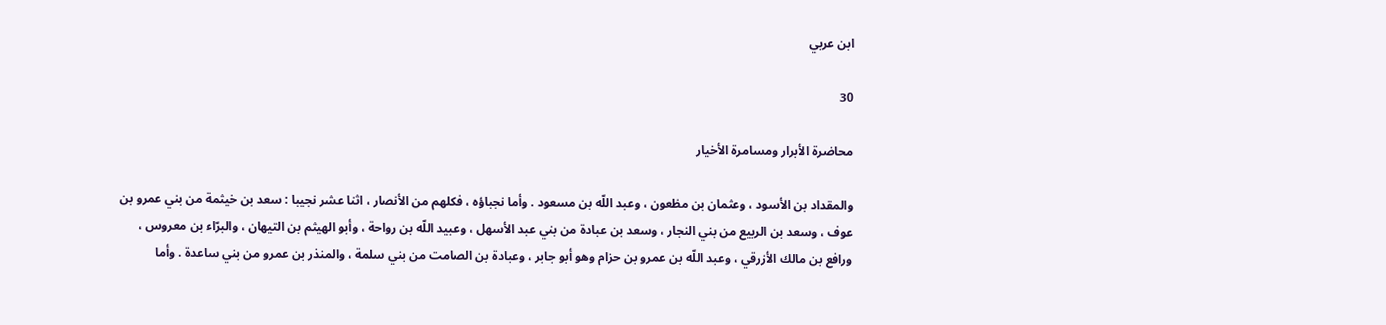ابن عربي

30

محاضرة الأبرار ومسامرة الأخيار

والمقداد بن الأسود ، وعثمان بن مظعون ، وعبد اللّه بن مسعود . وأما نجباؤه ، فكلهم من الأنصار ، اثنا عشر نجيبا : سعد بن خيثمة من بني عمرو بن عوف ، وسعد بن الربيع من بني النجار ، وسعد بن عبادة من بني عبد الأسهل ، وعبيد اللّه بن رواحة ، وأبو الهيثم بن التيهان ، والبرّاء بن معروس ، ورافع بن مالك الأزرقي ، وعبد اللّه بن عمرو بن حزام وهو أبو جابر ، وعبادة بن الصامت من بني سلمة ، والمنذر بن عمرو من بني ساعدة . وأما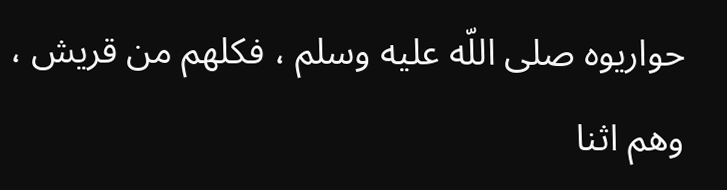حواريوه صلى اللّه عليه وسلم ، فكلهم من قريش ، وهم اثنا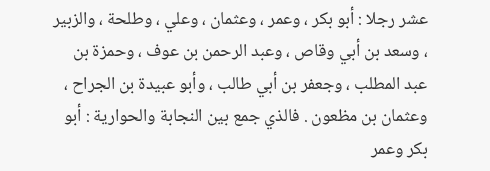عشر رجلا : أبو بكر ، وعمر ، وعثمان ، وعلي ، وطلحة ، والزبير ، وسعد بن أبي وقاص ، وعبد الرحمن بن عوف ، وحمزة بن عبد المطلب ، وجعفر بن أبي طالب ، وأبو عبيدة بن الجراح ، وعثمان بن مظعون . فالذي جمع بين النجابة والحوارية : أبو بكر وعمر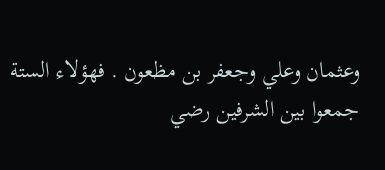وعثمان وعلي وجعفر بن مظعون . فهؤلاء الستة جمعوا بين الشرفين رضي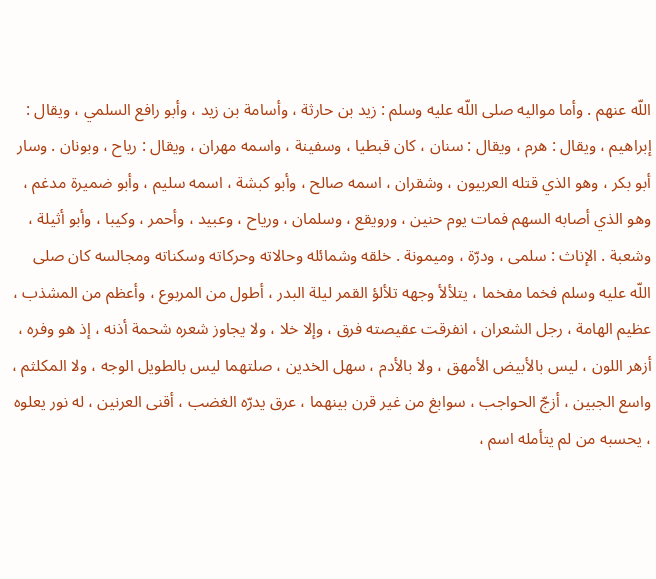اللّه عنهم . وأما مواليه صلى اللّه عليه وسلم : زيد بن حارثة ، وأسامة بن زيد ، وأبو رافع السلمي ، ويقال : إبراهيم ، ويقال : هرم ، ويقال : سنان ، كان قبطيا ، وسفينة ، واسمه مهران ، ويقال : رياح ، وبونان . وسار أبو بكر ، وهو الذي قتله العربيون ، وشقران ، اسمه صالح ، وأبو كبشة ، اسمه سليم ، وأبو ضميرة مدغم ، وهو الذي أصابه السهم فمات يوم حنين ، ورويقع ، وسلمان ، ورياح ، وعبيد ، وأحمر ، وكيبا ، وأبو أثيلة ، وشعبة . الإناث : سلمى ، ودرّة ، وميمونة . خلقه وشمائله وحالاته وحركاته وسكناته ومجالسه كان صلى اللّه عليه وسلم فخما مفخما ، يتلألأ وجهه تلألؤ القمر ليلة البدر ، أطول من المربوع ، وأعظم من المشذب ، عظيم الهامة ، رجل الشعران ، انفرقت عقيصته فرق ، وإلا خلا ، ولا يجاوز شعره شحمة أذنه ، إذ هو وفره ، أزهر اللون ، ليس بالأبيض الأمهق ، ولا بالأدم ، سهل الخدين ، صلتهما ليس بالطويل الوجه ، ولا المكلثم ، واسع الجبين ، أزجّ الحواجب ، سوابغ من غير قرن بينهما ، عرق يدرّه الغضب ، أقنى العرنين ، له نور يعلوه ، يحسبه من لم يتأمله اسم ،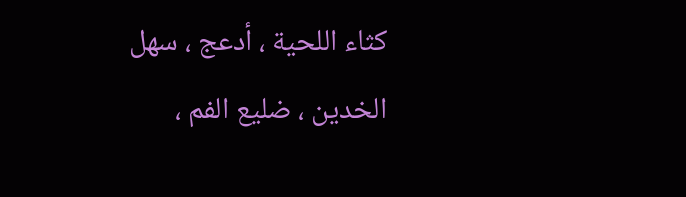كثاء اللحية ، أدعج ، سهل الخدين ، ضليع الفم ،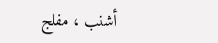أشنب ، مفلج